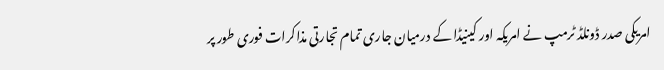امریکی صدر ڈونلڈ ٹرمپ نے امریکہ اور کینیڈا کے درمیان جاری تمام تجارتی مذاکرات فوری طور پر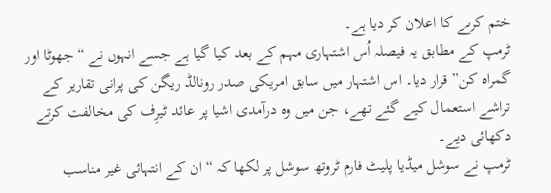ختم کرںے کا اعلان کر دیا ہے۔
ٹرمپ کے مطابق یہ فیصلہ اُس اشتہاری مہم کے بعد کیا گیا ہے جسے انہوں نے “جھوٹا اور گمراہ کن” قرار دیا۔ اس اشتہار میں سابق امریکی صدر رونالڈ ریگن کی پرانی تقاریر کے تراشے استعمال کیے گئے تھے، جن میں وہ درآمدی اشیا پر عائد ٹیرِف کی مخالفت کرتے دکھائی دیے۔
ٹرمپ نے سوشل میڈیا پلیٹ فارم ٹروتھ سوشل پر لکھا کہ “ان کے انتہائی غیر مناسب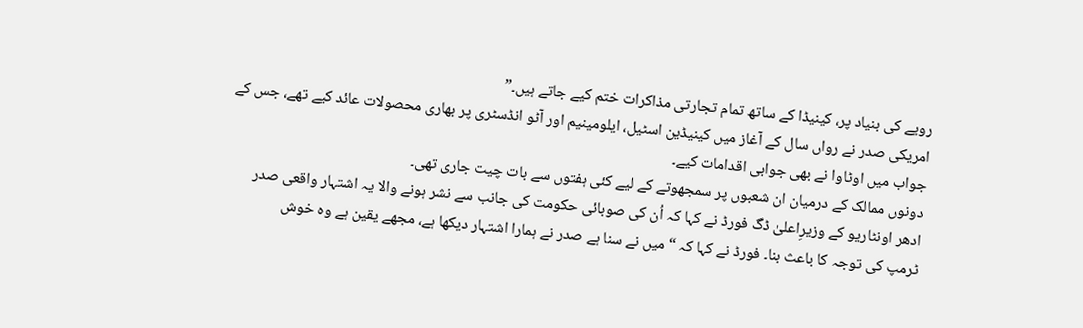رویے کی بنیاد پر، کینیڈا کے ساتھ تمام تجارتی مذاکرات ختم کیے جاتے ہیں۔”
امریکی صدر نے رواں سال کے آغاز میں کینیڈین اسٹیل، ایلومینیم اور آٹو انڈسٹری پر بھاری محصولات عائد کیے تھے، جس کے جواب میں اوٹاوا نے بھی جوابی اقدامات کیے۔
دونوں ممالک کے درمیان ان شعبوں پر سمجھوتے کے لیے کئی ہفتوں سے بات چیت جاری تھی۔
ادھر اونٹاریو کے وزیرِاعلیٰ ڈگ فورڈ نے کہا کہ اُن کی صوبائی حکومت کی جانب سے نشر ہونے والا یہ اشتہار واقعی صدر ٹرمپ کی توجہ کا باعث بنا۔ فورڈ نے کہا کہ “میں نے سنا ہے صدر نے ہمارا اشتہار دیکھا ہے، مجھے یقین ہے وہ خوش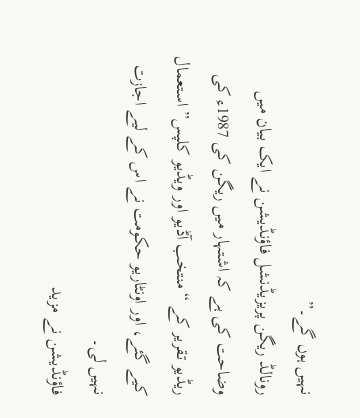نہیں ہوں گے۔”
رونالڈ ریگن پریزیڈنشل فاؤنڈیشن نے ایک بیان میں وضاحت کی ہے کہ اشتہار میں ریگن کی 1987ء کی ریڈیو تقریر کے “منتخب آڈیو اور ویڈیو کلپس” استعمال کیے گئے، اور اونٹاریو حکومت نے اس کے لیے اجازت نہیں لی۔
فاؤنڈیشن نے مزید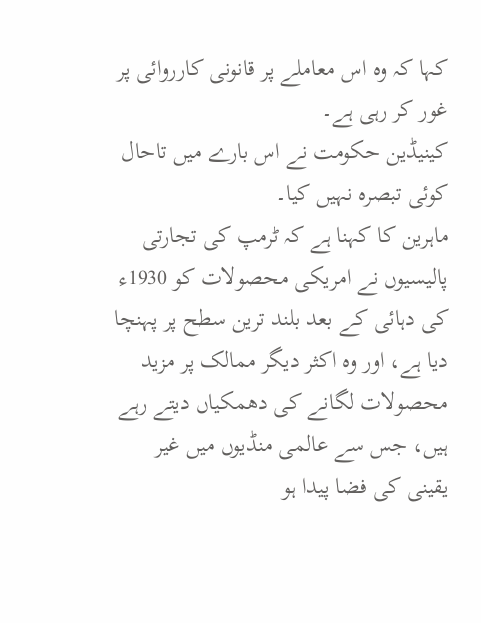کہا کہ وہ اس معاملے پر قانونی کارروائی پر غور کر رہی ہے۔
کینیڈین حکومت نے اس بارے میں تاحال کوئی تبصرہ نہیں کیا۔
ماہرین کا کہنا ہے کہ ٹرمپ کی تجارتی پالیسیوں نے امریکی محصولات کو 1930ء کی دہائی کے بعد بلند ترین سطح پر پہنچا دیا ہے، اور وہ اکثر دیگر ممالک پر مزید محصولات لگانے کی دھمکیاں دیتے رہے ہیں، جس سے عالمی منڈیوں میں غیر یقینی کی فضا پیدا ہو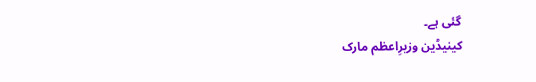گئی ہے۔
کینیڈین وزیرِاعظم مارک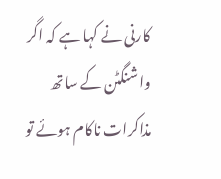کارنی نے کہا ہے کہ اگر واشنگٹن کے ساتھ مذاکرات ناکام ہوئے تو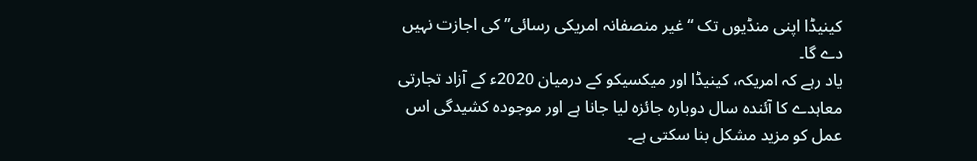کینیڈا اپنی منڈیوں تک “غیر منصفانہ امریکی رسائی” کی اجازت نہیں دے گا۔
یاد رہے کہ امریکہ، کینیڈا اور میکسیکو کے درمیان 2020ء کے آزاد تجارتی معاہدے کا آئندہ سال دوبارہ جائزہ لیا جانا ہے اور موجودہ کشیدگی اس عمل کو مزید مشکل بنا سکتی ہے۔